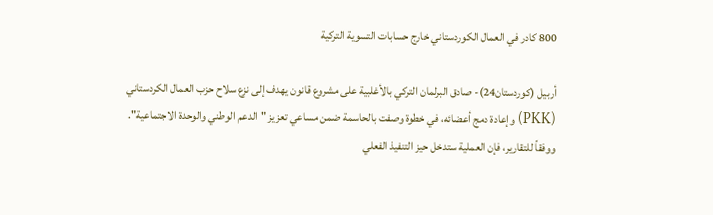800 كادر في العمال الكوردستاني خارج حسابات التسوية التركية

أربيل (كوردستان24)- صادق البرلمان التركي بالأغلبية على مشروع قانون يهدف إلى نزع سلاح حزب العمال الكردستاني (PKK) وإعادة دمج أعضائه، في خطوة وصفت بالحاسمة ضمن مساعي تعزيز "الدعم الوطني والوحدة الاجتماعية". ووفقاً للتقارير، فإن العملية ستدخل حيز التنفيذ الفعلي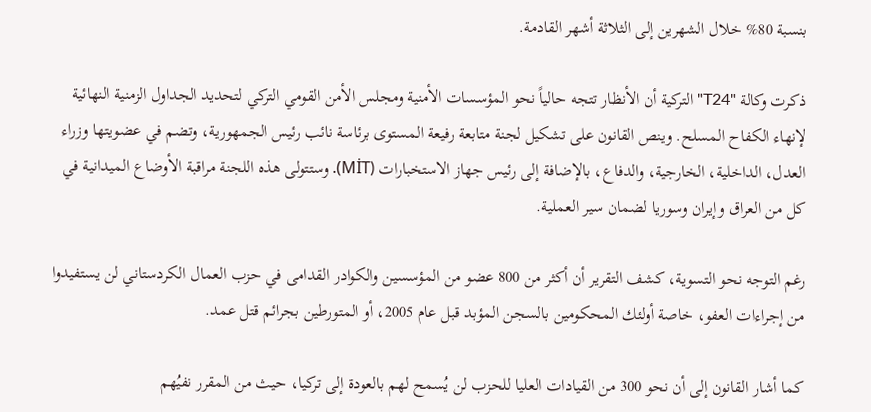بنسبة 80% خلال الشهرين إلى الثلاثة أشهر القادمة.

ذكرت وكالة "T24" التركية أن الأنظار تتجه حالياً نحو المؤسسات الأمنية ومجلس الأمن القومي التركي لتحديد الجداول الزمنية النهائية لإنهاء الكفاح المسلح. وينص القانون على تشكيل لجنة متابعة رفيعة المستوى برئاسة نائب رئيس الجمهورية، وتضم في عضويتها وزراء العدل، الداخلية، الخارجية، والدفاع، بالإضافة إلى رئيس جهاز الاستخبارات (MİT). وستتولى هذه اللجنة مراقبة الأوضاع الميدانية في كل من العراق وإيران وسوريا لضمان سير العملية.

رغم التوجه نحو التسوية، كشف التقرير أن أكثر من 800 عضو من المؤسسين والكوادر القدامى في حزب العمال الكردستاني لن يستفيدوا من إجراءات العفو، خاصة أولئك المحكومين بالسجن المؤبد قبل عام 2005، أو المتورطين بجرائم قتل عمد.

كما أشار القانون إلى أن نحو 300 من القيادات العليا للحزب لن يُسمح لهم بالعودة إلى تركيا، حيث من المقرر نفيُهم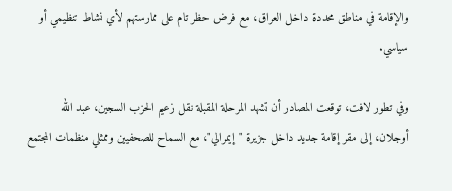والإقامة في مناطق محددة داخل العراق، مع فرض حظر تام على ممارستهم لأي نشاط تنظيمي أو سياسي.

وفي تطور لافت، توقعت المصادر أن تشهد المرحلة المقبلة نقل زعيم الحزب السجين، عبد الله أوجلان، إلى مقر إقامة جديد داخل جزيرة "إيمرالي"، مع السماح للصحفيين وممثلي منظمات المجتمع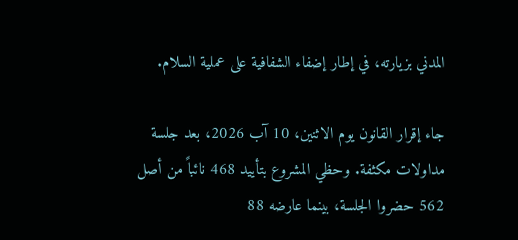المدني بزيارته، في إطار إضفاء الشفافية على عملية السلام.

جاء إقرار القانون يوم الاثنين، 10 آب 2026، بعد جلسة مداولات مكثفة. وحظي المشروع بتأييد 468 نائباً من أصل 562 حضروا الجلسة، بينما عارضه 88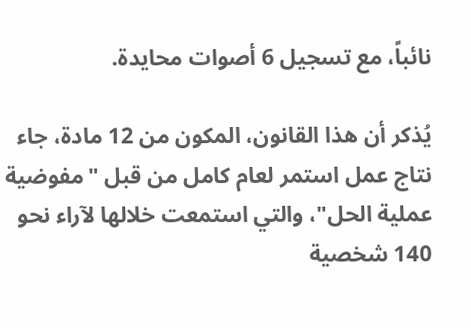نائباً، مع تسجيل 6 أصوات محايدة.

يُذكر أن هذا القانون، المكون من 12 مادة، جاء نتاج عمل استمر لعام كامل من قبل "مفوضية عملية الحل"، والتي استمعت خلالها لآراء نحو 140 شخصية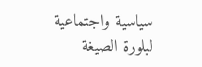سياسية واجتماعية لبلورة الصيغة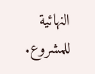النهائية للمشروع.